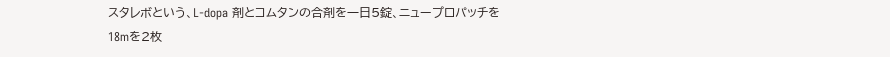スタレボという、L-dopa 剤とコムタンの合剤を一日5錠、ニュープロパッチを
18mを2枚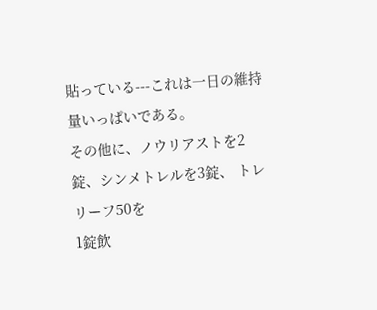貼っている---これは一日の維持量いっぱいである。
その他に、ノウリアストを2錠、シンメトレルを3錠、 トレリーフ50を
1錠飲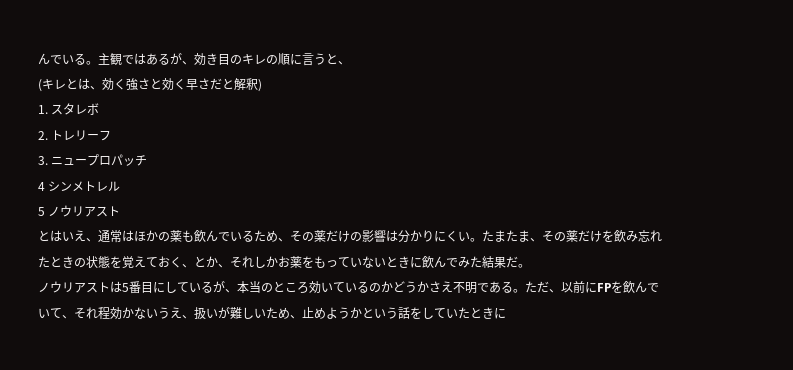んでいる。主観ではあるが、効き目のキレの順に言うと、
(キレとは、効く強さと効く早さだと解釈)
1. スタレボ
2. トレリーフ
3. ニュープロパッチ
4 シンメトレル
5 ノウリアスト
とはいえ、通常はほかの薬も飲んでいるため、その薬だけの影響は分かりにくい。たまたま、その薬だけを飲み忘れたときの状態を覚えておく、とか、それしかお薬をもっていないときに飲んでみた結果だ。
ノウリアストは5番目にしているが、本当のところ効いているのかどうかさえ不明である。ただ、以前にFPを飲んでいて、それ程効かないうえ、扱いが難しいため、止めようかという話をしていたときに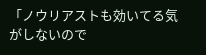「ノウリアストも効いてる気がしないので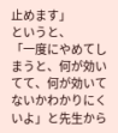止めます」
というと、
「一度にやめてしまうと、何が効いてて、何が効いてないかわかりにくいよ」と先生から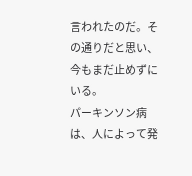言われたのだ。その通りだと思い、今もまだ止めずにいる。
パーキンソン病は、人によって発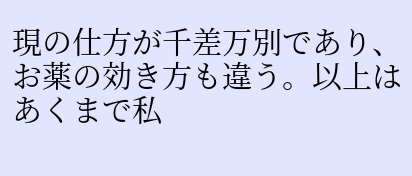現の仕方が千差万別であり、お薬の効き方も違う。以上はあくまで私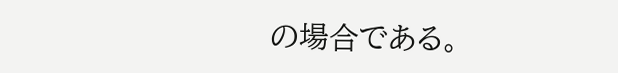の場合である。